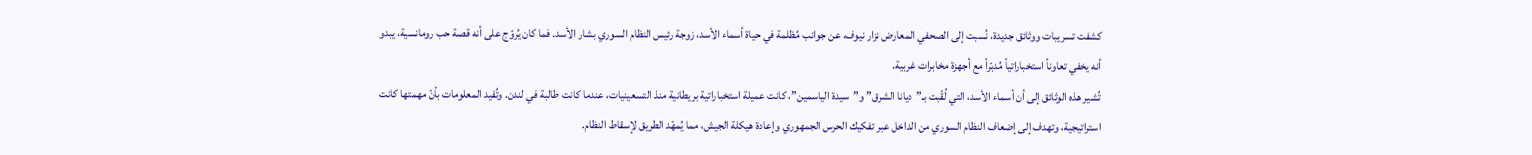كشفت تسريبات ووثائق جديدة، نُسبت إلى الصحفي المعارض نزار نيوف، عن جوانب مُظلمة في حياة أسماء الأسد، زوجة رئيس النظام السوري بشار الأسد. فما كان يُروّج على أنه قصة حب رومانسية، يبدو أنه يخفي تعاوناً استخباراتياً مُدبّراً مع أجهزة مخابرات غربية.
تُشير هذه الوثائق إلى أن أسماء الأسد، التي لُقّبت بـ”ديانا الشرق” و”سيدة الياسمين”، كانت عميلة استخباراتية بريطانية منذ التسعينيات، عندما كانت طالبة في لندن. وتُفيد المعلومات بأنّ مهمتها كانت استراتيجية، وتهدف إلى إضعاف النظام السوري من الداخل عبر تفكيك الحرس الجمهوري وإعادة هيكلة الجيش، مما يُمهّد الطريق لإسقاط النظام.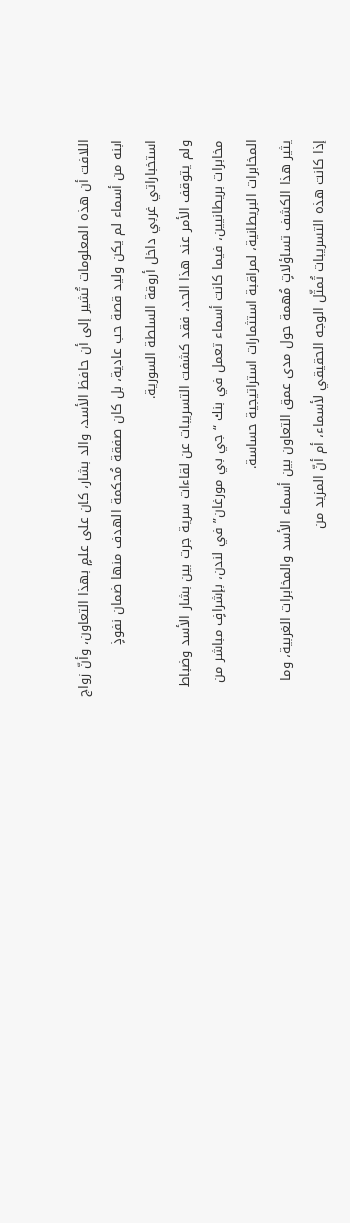اللافت أن هذه المعلومات تُشير إلى أن حافظ الأسد، والد بشار، كان على علمٍ بهذا التعاون، وأنّ زواج ابنه من أسماء لم يكن وليد قصة حب عادية، بل كان صفقة مُحكمة الهدف منها ضمان نفوذٍ استخباراتي غربي داخل أروقة السلطة السورية.
ولم يتوقف الأمر عند هذا الحد، فقد كشفت التسريبات عن لقاءات سرية جرت بين بشار الأسد وضباط مخابرات بريطانيين، فيما كانت أسماء تعمل في بنك “جي بي مورغان” في لندن، بإشرافٍ مباشر من المخابرات البريطانية، لمراقبة استثمارات استراتيجية حساسة.
يثير هذا الكشف تساؤلاتٍ مُهمة حول مدى عمق التعاون بين أسماء الأسد والمخابرات الغربية، وما إذا كانت هذه التسريبات تُمثّل الوجه الحقيقي لأسماء، أم أنّ المزيد من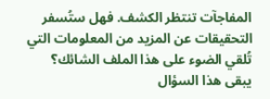المفاجآت تنتظر الكشف. فهل ستُسفر التحقيقات عن المزيد من المعلومات التي تُلقي الضوء على هذا الملف الشائك؟ يبقى هذا السؤال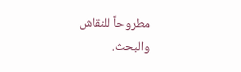مطروحاً للنقاش والبحث.